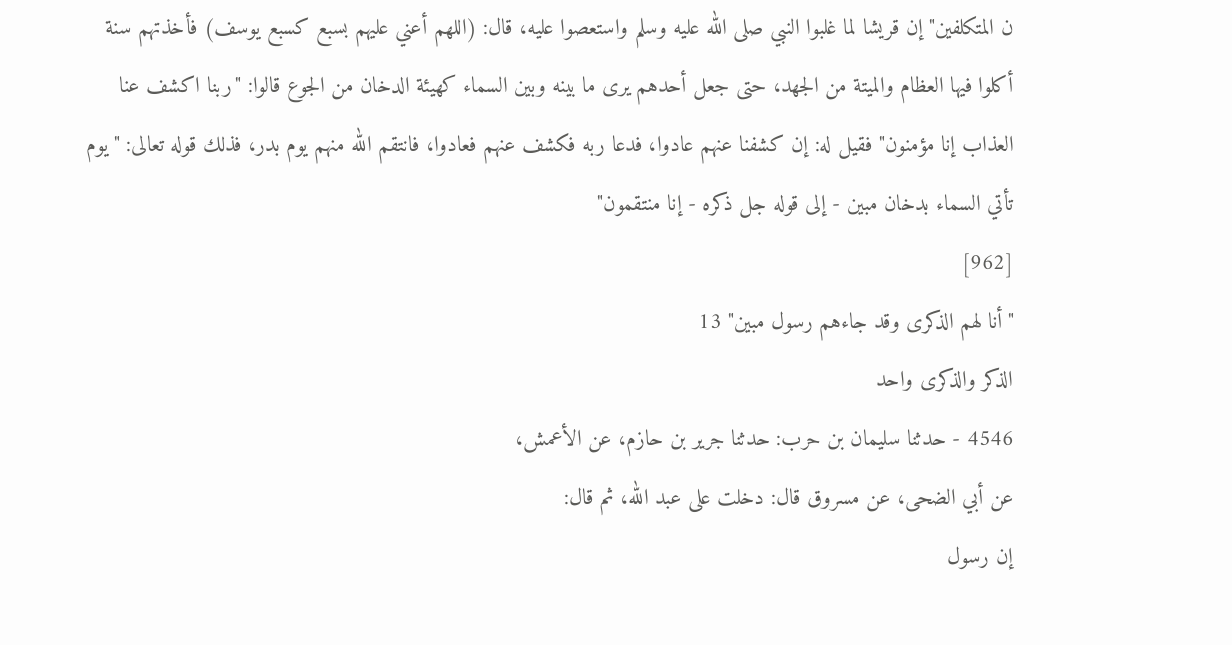ن المتكلفين" إن قريشا لما غلبوا النبي صلى الله عليه وسلم واستعصوا عليه، قال: (اللهم أعني عليهم بسبع كسبع يوسف) فأخذتهم سنة أكلوا فيها العظام والميتة من الجهد، حتى جعل أحدهم يرى ما بينه وبين السماء كهيئة الدخان من الجوع قالوا: "ربنا اكشف عنا العذاب إنا مؤمنون" فقيل له: إن كشفنا عنهم عادوا، فدعا ربه فكشف عنهم فعادوا، فانتقم الله منهم يوم بدر، فذلك قوله تعالى: "يوم تأتي السماء بدخان مبين - إلى قوله جل ذكره - إنا منتقمون"
[962]
"أنا لهم الذكرى وقد جاءهم رسول مبين" 13
الذكر والذكرى واحد
4546 - حدثنا سليمان بن حرب: حدثنا جرير بن حازم، عن الأعمش،
عن أبي الضحى، عن مسروق قال: دخلت على عبد الله، ثم قال:
إن رسول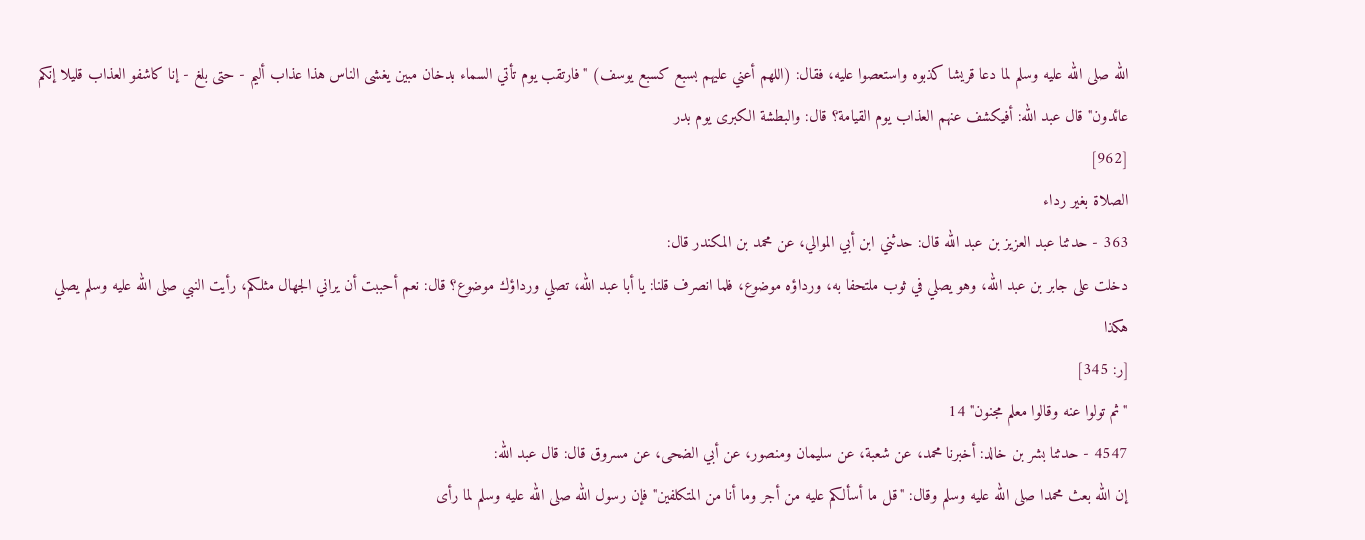الله صلى الله عليه وسلم لما دعا قريشا كذبوه واستعصوا عليه، فقال: (اللهم أعني عليهم بسبع كسبع يوسف) "فارتقب يوم تأتي السماء بدخان مبين يغشى الناس هذا عذاب أليم - حتى بلغ - إنا كاشفو العذاب قليلا إنكم عائدون" قال عبد الله: أفيكشف عنهم العذاب يوم القيامة؟ قال: والبطشة الكبرى يوم بدر
[962]
الصلاة بغير رداء
363 - حدثنا عبد العزيز بن عبد الله قال: حدثني ابن أبي الموالي، عن محمد بن المكندر قال:
دخلت على جابر بن عبد الله، وهو يصلي في ثوب ملتحفا به، ورداؤه موضوع، فلما انصرف قلنا: يا أبا عبد الله، تصلي ورداؤك موضوع؟ قال: نعم أحببت أن يراني الجهال مثلكم، رأيت النبي صلى الله عليه وسلم يصلي هكذا
[ر: 345]
"ثم تولوا عنه وقالوا معلم مجنون" 14
4547 - حدثنا بشر بن خالد: أخبرنا محمد، عن شعبة، عن سليمان ومنصور، عن أبي الضحى، عن مسروق قال: قال عبد الله:
إن الله بعث محمدا صلى الله عليه وسلم وقال: "قل ما أسألكم عليه من أجر وما أنا من المتكلفين" فإن رسول الله صلى الله عليه وسلم لما رأى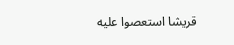قريشا استعصوا عليه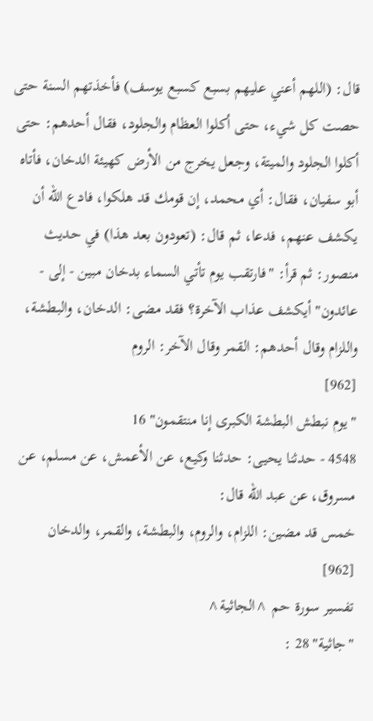قال: (اللهم أعني عليهم بسبع كسبع يوسف) فأخذتهم السنة حتى حصت كل شيء، حتى أكلوا العظام والجلود، فقال أحدهم: حتى أكلوا الجلود والميتة، وجعل يخرج من الأرض كهيئة الدخان، فأتاه أبو سفيان، فقال: أي محمد، إن قومك قد هلكوا، فادع الله أن يكشف عنهم، فدعا، ثم قال: (تعودون بعد هذا) في حديث منصور: ثم قرأ: "فارتقب يوم تأتي السماء بدخان مبين - إلى - عائدون" أيكشف عذاب الآخرة؟ فقد مضى: الدخان، والبطشة، واللزام وقال أحدهم: القمر وقال الآخر: الروم
[962]
"يوم نبطش البطشة الكبرى إنا منتقمون" 16
4548 - حدثنا يحيى: حدثنا وكيع، عن الأعمش، عن مسلم، عن مسروق، عن عبد الله قال:
خمس قد مضين: اللزام، والروم، والبطشة، والقمر، والدخان
[962]
تفسير سورة حم ^الجاثية^
"جاثية" 28 :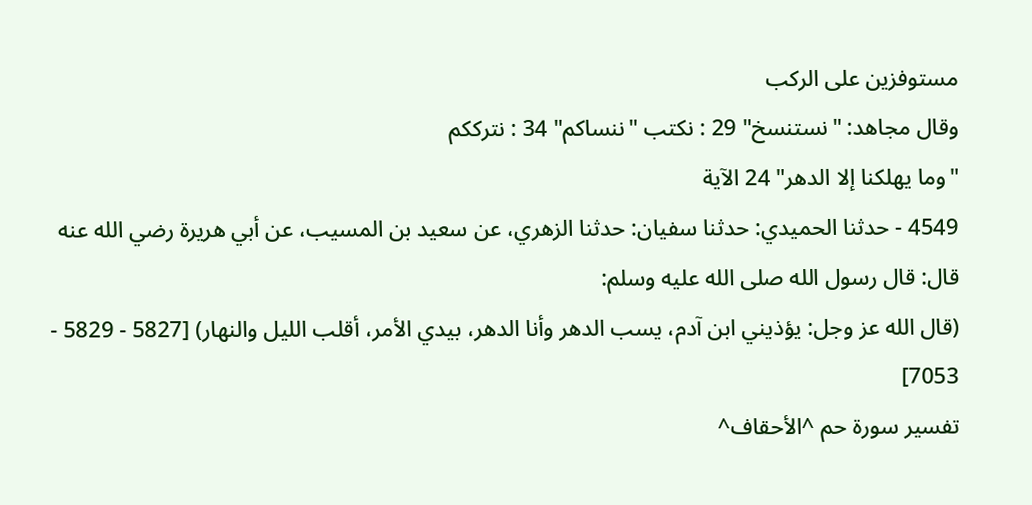مستوفزين على الركب
وقال مجاهد: "نستنسخ" 29 : نكتب "ننساكم" 34 : نترككم
"وما يهلكنا إلا الدهر" 24 الآية
4549 - حدثنا الحميدي: حدثنا سفيان: حدثنا الزهري، عن سعيد بن المسيب، عن أبي هريرة رضي الله عنه قال: قال رسول الله صلى الله عليه وسلم:
(قال الله عز وجل: يؤذيني ابن آدم، يسب الدهر وأنا الدهر، بيدي الأمر، أقلب الليل والنهار) [5827 - 5829 - 7053]
تفسير سورة حم ^الأحقاف^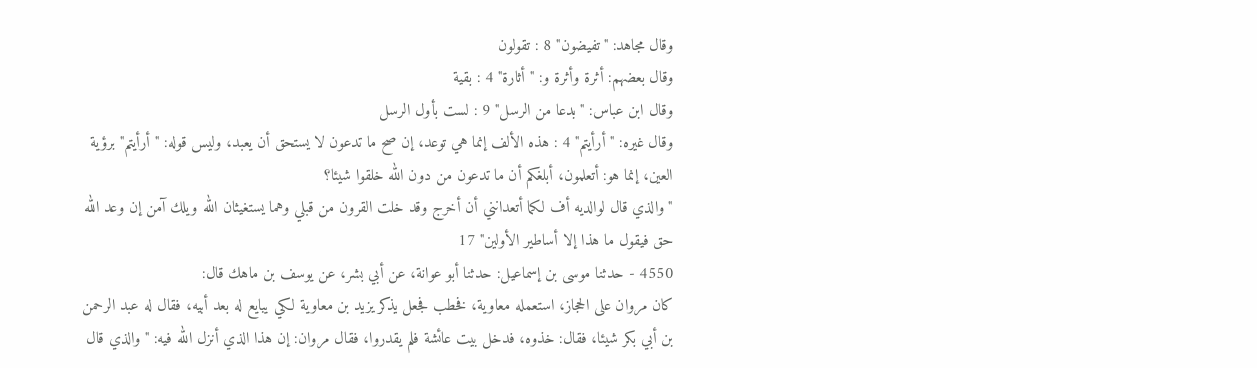وقال مجاهد: "تفيضون" 8 : تقولون
وقال بعضهم: أثرة وأثرة و: "أثارة" 4 : بقية
وقال ابن عباس: "بدعا من الرسل" 9 : لست بأول الرسل
وقال غيره: "أرأيتم" 4 : هذه الألف إنما هي توعد، إن صح ما تدعون لا يستحق أن يعبد، وليس قوله: "أرأيتم" برؤية العين، إنما هو: أتعلمون، أبلغكم أن ما تدعون من دون الله خلقوا شيئا؟
"والذي قال لوالديه أف لكما أتعدانني أن أخرج وقد خلت القرون من قبلي وهما يستغيثان الله ويلك آمن إن وعد الله حق فيقول ما هذا إلا أساطير الأولين" 17
4550 - حدثنا موسى بن إسماعيل: حدثنا أبو عوانة، عن أبي بشر، عن يوسف بن ماهك قال:
كان مروان على الحجاز، استعمله معاوية، فخطب فجعل يذكر يزيد بن معاوية لكي يبايع له بعد أبيه، فقال له عبد الرحمن بن أبي بكر شيئا، فقال: خذوه، فدخل بيت عائشة فلم يقدروا، فقال مروان: إن هذا الذي أنزل الله فيه: "والذي قال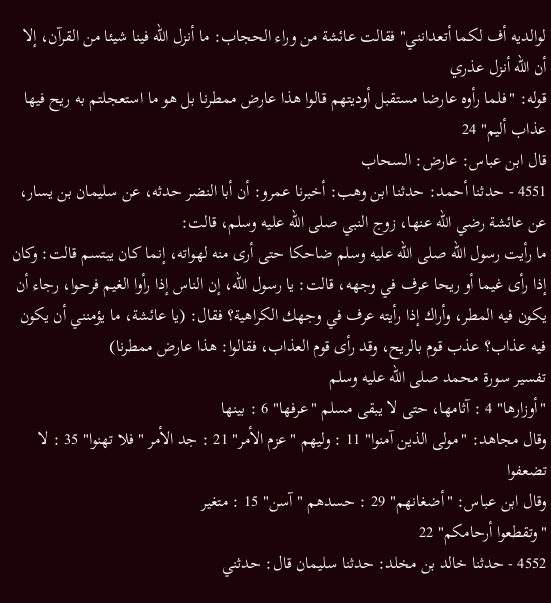لوالديه أف لكما أتعدانني" فقالت عائشة من وراء الحجاب: ما أنزل الله فينا شيئا من القرآن، إلا أن الله أنزل عذري
قوله: "فلما رأوه عارضا مستقبل أوديتهم قالوا هذا عارض ممطرنا بل هو ما استعجلتم به ريح فيها عذاب أليم" 24
قال ابن عباس: عارض: السحاب
4551 - حدثنا أحمد: حدثنا ابن وهب: أخبرنا عمرو: أن أبا النضر حدثه، عن سليمان بن يسار، عن عائشة رضي الله عنها، زوج النبي صلى الله عليه وسلم، قالت:
ما رأيت رسول الله صلى الله عليه وسلم ضاحكا حتى أرى منه لهواته، إنما كان يبتسم قالت: وكان إذا رأى غيما أو ريحا عرف في وجهه، قالت: يا رسول الله، إن الناس إذا رأوا الغيم فرحوا، رجاء أن يكون فيه المطر، وأراك إذا رأيته عرف في وجهك الكراهية؟ فقال: (يا عائشة، ما يؤمنني أن يكون فيه عذاب؟ عذب قوم بالريح، وقد رأى قوم العذاب، فقالوا: هذا عارض ممطرنا)
تفسير سورة محمد صلى الله عليه وسلم
"أوزارها" 4 : آثامها، حتى لا يبقى مسلم "عرفها" 6 : بينها
وقال مجاهد: "مولى الذين آمنوا" 11 : وليهم "عزم الأمر" 21 : جد الأمر "فلا تهنوا" 35 : لا تضعفوا
وقال ابن عباس: "أضغانهم" 29 : حسدهم "آسن" 15 : متغير
"وتقطعوا أرحامكم" 22
4552 - حدثنا خالد بن مخلد: حدثنا سليمان قال: حدثني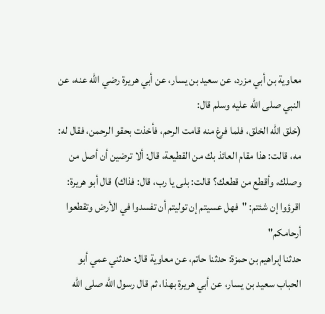معاوية بن أبي مزرد، عن سعيد بن يسار، عن أبي هريرة رضي الله عنه، عن النبي صلى الله عليه وسلم قال:
(خلق الله الخلق، فلما فرغ منه قامت الرحم، فأخذت بحقو الرحمن، فقال له: مه، قالت: هذا مقام العائذ بك من القطيعة، قال: ألا ترضين أن أصل من وصلك، وأقطع من قطعك؟ قالت: بلى يا رب، قال: فذاك) قال أبو هريرة: اقرؤوا إن شئتم: "فهل عسيتم إن توليتم أن تفسدوا في الأرض وتقطعوا أرحامكم"
حدثنا إبراهيم بن حمزة: حدثنا حاتم، عن معاوية قال: حدثني عمي أبو الحباب سعيد بن يسار، عن أبي هريرة بهذا، ثم قال رسول الله صلى الله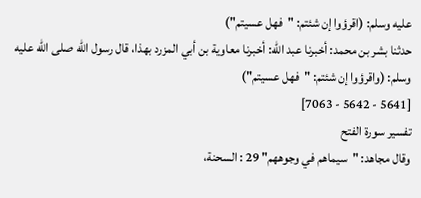عليه وسلم: (اقرؤوا إن شئتم: "فهل عسيتم")
حدثنا بشر بن محمد: أخبرنا عبد الله: أخبرنا معاوية بن أبي المزرد بهذا، قال رسول الله صلى الله عليه وسلم: (واقرؤوا إن شئتم: "فهل عسيتم")
[5641 - 5642 - 7063]
تفسير سورة الفتح
وقال مجاهد: "سيماهم في وجوههم" 29 : السحنة،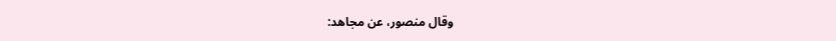وقال منصور، عن مجاهد: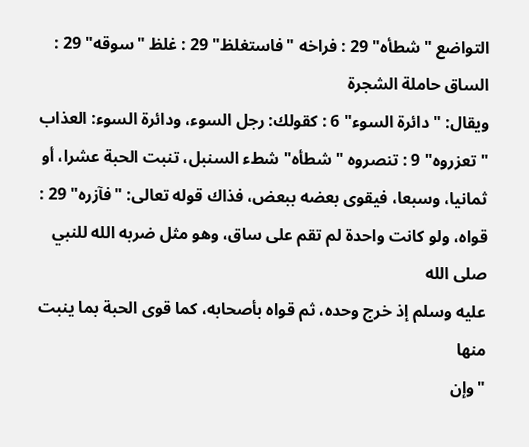التواضع "شطأه" 29 : فراخه "فاستغلظ" 29 : غلظ "سوقه" 29 : الساق حاملة الشجرة
ويقال: "دائرة السوء" 6 : كقولك: رجل السوء، ودائرة السوء: العذاب "تعزروه" 9 : تنصروه "شطأه" شطء السنبل، تنبت الحبة عشرا، أو ثمانيا، وسبعا، فيقوى بعضه ببعض، فذاك قوله تعالى: "فآزره" 29 : قواه، ولو كانت واحدة لم تقم على ساق، وهو مثل ضربه الله للنبي صلى الله
عليه وسلم إذ خرج وحده، ثم قواه بأصحابه، كما قوى الحبة بما ينبت منها
"وإن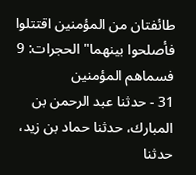طائفتان من المؤمنين اقتتلوا فأصلحوا بينهما" الحجرات: 9
فسماهم المؤمنين
31 - حدثنا عبد الرحمن بن المبارك، حدثنا حماد بن زيد، حدثنا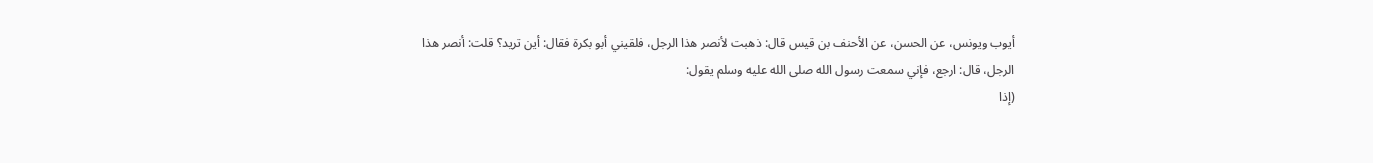أيوب ويونس، عن الحسن، عن الأحنف بن قيس قال: ذهبت لأنصر هذا الرجل، فلقيني أبو بكرة فقال: أين تريد؟ قلت: أنصر هذا الرجل، قال: ارجع، فإني سمعت رسول الله صلى الله عليه وسلم يقول:
(إذا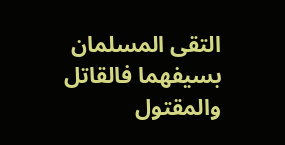التقى المسلمان بسيفهما فالقاتل والمقتول